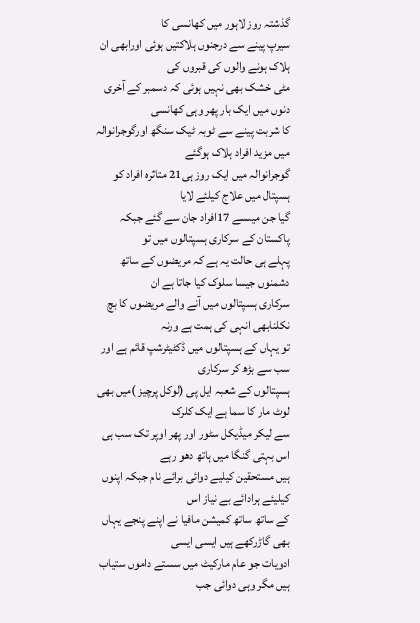گذشتہ روز لاہور میں کھانسی کا
سیرپ پینے سے درجنوں ہلاکتیں ہوئی اورابھی ان ہلاک ہونے والوں کی قبروں کی
مٹی خشک بھی نہیں ہوئی کہ دسمبر کے آخری دنوں میں ایک بار پھر وہی کھانسی
کا شربت پینے سے ٹوبہ ٹیک سنگھ اورگوجرانوالہ میں مزید افراد ہلاک ہوگئے
گوجرانوالہ میں ایک روز ہی21 متاثرہ افراد کو ہسپتال میں علاج کیلئے لایا
گیا جن میںسے 17افراد جان سے گئے جبکہ پاکستان کے سرکاری ہسپتالوں میں تو
پہلے ہی حالت یہ ہے کہ مریضوں کے ساتھ دشمنوں جیسا سلوک کیا جاتا ہے ان
سرکاری ہسپتالوں میں آنے والے مریضوں کا بچ نکلنابھی انہی کی ہمت ہے ورنہ
تو یہاں کے ہسپتالوں میں ڈکٹیٹرشپ قائم ہے اور سب سے بڑھ کر سرکاری
ہسپتالوں کے شعبہ ایل پی (لوکل پرچیز )میں بھی لوٹ مار کا سما ہے ایک کلرک
سے لیکر میڈیکل سٹور اور پھر اوپر تک سب ہی اس بہتی گنگا میں ہاتھ دھو رہے
ہیں مستحقین کیلیے دوائی برائے نام جبکہ اپنوں کیلیئے ہرادائے بے نیاز اس
کے ساتھ ساتھ کمیشن مافیا نے اپنے پنجے یہاں بھی گاڑرکھے ہیں ایسی ایسی
ادویات جو عام مارکیٹ میں سستے داموں ستیاب ہیں مگر وہی دوائی جب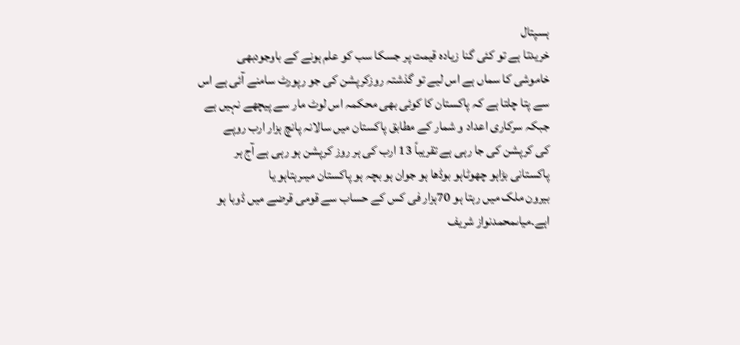ہسپتال
خریدتا ہے تو کئی گنا زیادہ قیمت پر جسکا سب کو علم ہونے کے باوجودبھی
خاموشی کا سماں ہے اس لیے تو گذشتہ روزکرپشن کی جو رپورٹ سامنے آئی ہے اس
سے پتا چلتا ہے کہ پاکستان کا کوئی بھی محکمہ اس لوٹ مار سے پیچھے نہیں ہے
جبکہ سرکاری اعداد و شمار کے مطابق پاکستان میں سالانہ پانچ ہزار ارب روپے
کی کرپشن کی جا رہی ہے تقریباً 13 ارب کی ہر روز کرپشن ہو رہی ہے آج ہر
پاکستانی بڑاہو چھوٹاہو بوڈھا ہو جوان ہو بچہ ہو پاکستان میںرہتاہو یا
بیرون ملک میں رہتا ہو 70ہزار فی کس کے حساب سے قومی قرضے میں ڈوبا ہو
اہے۔میاںمحمدنواز شریف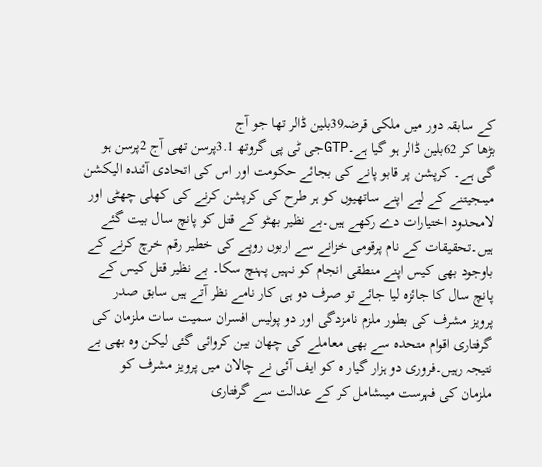کے سابقہ دور میں ملکی قرضہ39بلین ڈالر تھا جو آج
بڑھا کر 62بلین ڈالر ہو گیا ہے۔GTPجی ٹی پی گروتھ 3.1پرسن تھی آج 2پرسن ہو
گی ہے۔ کرپشن پر قابو پانے کی بجائے حکومت اور اس کی اتحادی آئندہ الیکشن
میںجیتنے کے لیے اپنے ساتھیوں کو ہر طرح کی کرپشن کرنے کی کھلی چھٹی اور
لامحدود اختیارات دے رکھے ہیں۔بے نظیر بھٹو کے قتل کو پانچ سال بیت گئے
ہیں۔تحقیقات کے نام پرقومی خزانے سے اربوں روپے کی خطیر رقم خرچ کرنے کے
باوجود بھی کیس اپنے منطقی انجام کو نہیں پہنچ سکا۔ بے نظیر قتل کیس کے
پانچ سال کا جائزہ لیا جائے تو صرف دو ہی کار نامے نظر آتے ہیں سابق صدر
پرویز مشرف کی بطور ملزم نامزدگی اور دو پولیس افسران سمیت سات ملزمان کی
گرفتاری اقوام متحدہ سے بھی معاملے کی چھان بین کروائی گئی لیکن وہ بھی بے
نتیجہ رہیں۔فروری دو ہزار گیار ہ کو ایف آئی نے چالان میں پرویز مشرف کو
ملزمان کی فہرست میںشامل کر کے عدالت سے گرفتاری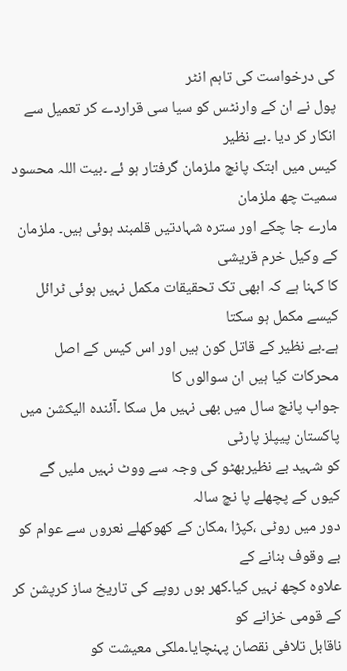کی درخواست کی تاہم انٹر
پول نے ان کے وارنٹس کو سیا سی قراردے کر تعمیل سے انکار کر دیا ۔بے نظیر
کیس میں ابتک پانچ ملزمان گرفتار ہو ئے ۔بیت اللہ محسود سمیت چھ ملزمان
مارے جا چکے اور سترہ شہادتیں قلمبند ہوئی ہیں۔ ملزمان کے وکیل خرم قریشی
کا کہنا ہے کہ ابھی تک تحقیقات مکمل نہیں ہوئی ٹرائل کیسے مکمل ہو سکتا
ہے۔بے نظیر کے قاتل کون ہیں اور اس کیس کے اصل محرکات کیا ہیں ان سوالوں کا
جواب پانچ سال میں بھی نہیں مل سکا ۔آئندہ الیکشن میں پاکستان پیپلز پارٹی
کو شہید بے نظیربھٹو کی وجہ سے ووٹ نہیں ملیں گے کیوں کے پچھلے پا نچ سالہ
دور میں روٹی ،کپڑا ،مکان کے کھوکھلے نعروں سے عوام کو بے وقوف بنانے کے
علاوہ کچھ نہیں کیا۔کھر بوں روپے کی تاریخ ساز کرپشن کر کے قومی خزانے کو
ناقابل تلافی نقصان پہنچایا۔ملکی معیشت کو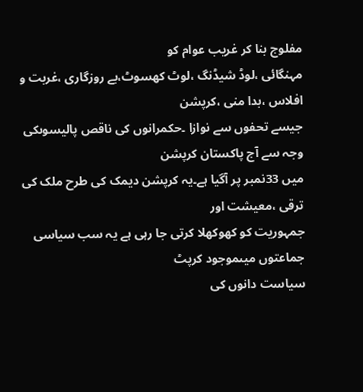مفلوج بنا کر غریب عوام کو
مہنگائی ،لوڈ شیڈنگ ،لوٹ کھسوٹ،بے روزگاری ،غربت و افلاس ،بدا منی ،کرپشن
جیسے تحفوں سے نوازا ۔حکمرانوں کی ناقص پالیسوںکی وجہ سے آج پاکستان کرپشن
میں 33نمبر پر آگیا ہے۔یہ کرپشن دیمک کی طرح ملک کی ترقی ،معیشت اور
جمہوریت کو کھوکھلا کرتی جا رہی ہے یہ سب سیاسی جماعتوں میںموجود کرپٹ
سیاست دانوں کی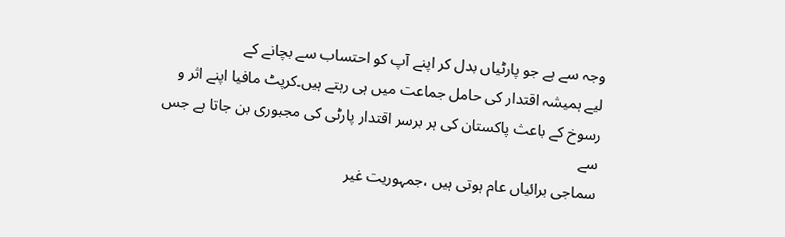وجہ سے ہے جو پارٹیاں بدل کر اپنے آپ کو احتساب سے بچانے کے
لیے ہمیشہ اقتدار کی حامل جماعت میں ہی رہتے ہیں۔کرپٹ مافیا اپنے اثر و
رسوخ کے باعث پاکستان کی ہر برسر اقتدار پارٹی کی مجبوری بن جاتا ہے جس سے
سماجی برائیاں عام ہوتی ہیں ،جمہوریت غیر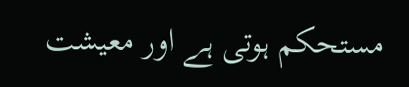مستحکم ہوتی ہے اور معیشت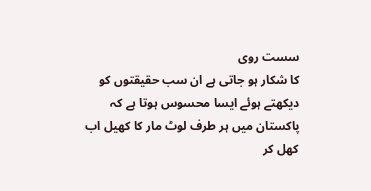سست روی
کا شکار ہو جاتی ہے ان سب حقیقتوں کو دیکھتے ہوئے ایسا محسوس ہوتا ہے کہ
پاکستان میں ہر طرف لوٹ مار کا کھیل اب کھل کر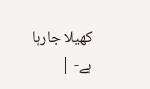کھیلا جارہا ہے- |